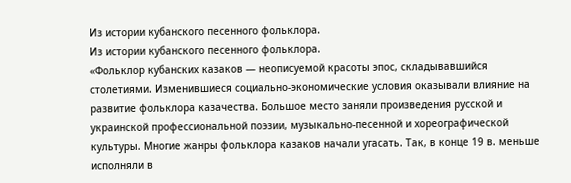Из истории кубанского песенного фольклора.
Из истории кубанского песенного фольклора.
«Фольклор кубанских казаков — неописуемой красоты эпос, складывавшийся столетиями. Изменившиеся социально-экономические условия оказывали влияние на развитие фольклора казачества. Большое место заняли произведения русской и украинской профессиональной поэзии, музыкально-песенной и хореографической культуры. Многие жанры фольклора казаков начали угасать. Так, в конце 19 в. меньше исполняли в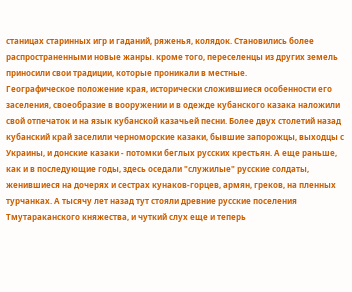станицах старинных игр и гаданий, ряженья, колядок. Становились более распространенными новые жанры. кроме того, переселенцы из других земель приносили свои традиции, которые проникали в местные.
Географическое положение края, исторически сложившиеся особенности его заселения, своеобразие в вооружении и в одежде кубанского казака наложили свой отпечаток и на язык кубанской казачьей песни. Более двух столетий назад кубанский край заселили черноморские казаки, бывшие запорожцы, выходцы с Украины, и донские казаки - потомки беглых русских крестьян. А еще раньше, как и в последующие годы, здесь оседали "служилые" русские солдаты, женившиеся на дочерях и сестрах кунаков-горцев, армян, греков, на пленных турчанках. А тысячу лет назад тут стояли древние русские поселения Тмутараканского княжества, и чуткий слух еще и теперь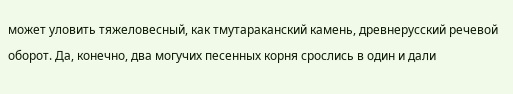может уловить тяжеловесный, как тмутараканский камень, древнерусский речевой оборот. Да, конечно, два могучих песенных корня срослись в один и дали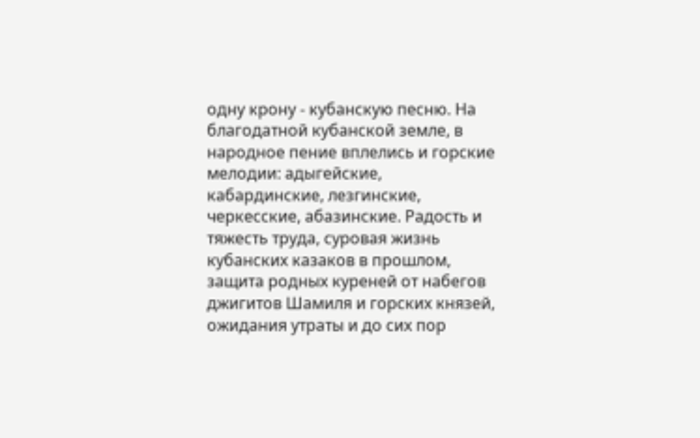одну крону - кубанскую песню. На благодатной кубанской земле, в народное пение вплелись и горские мелодии: адыгейские, кабардинские, лезгинские, черкесские, абазинские. Радость и тяжесть труда, суровая жизнь кубанских казаков в прошлом, защита родных куреней от набегов джигитов Шамиля и горских князей, ожидания утраты и до сих пор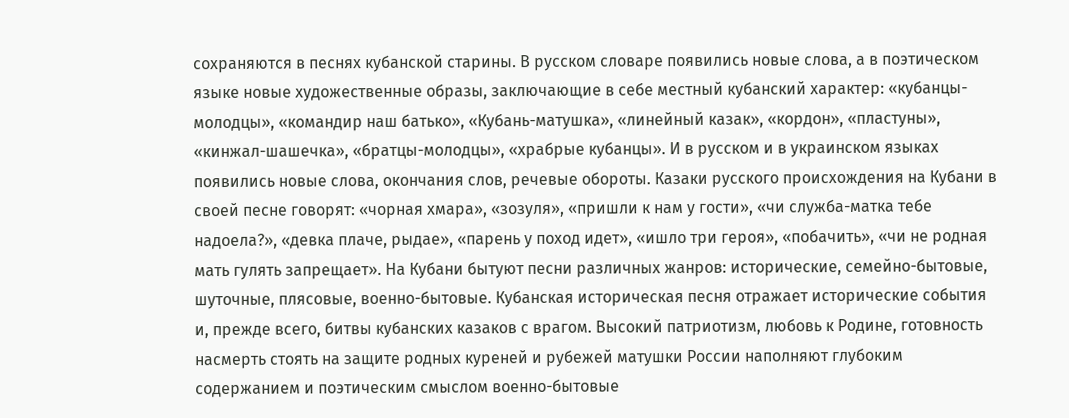сохраняются в песнях кубанской старины. В русском словаре появились новые слова, а в поэтическом языке новые художественные образы, заключающие в себе местный кубанский характер: «кубанцы-молодцы», «командир наш батько», «Кубань-матушка», «линейный казак», «кордон», «пластуны», «кинжал-шашечка», «братцы-молодцы», «храбрые кубанцы». И в русском и в украинском языках появились новые слова, окончания слов, речевые обороты. Казаки русского происхождения на Кубани в своей песне говорят: «чорная хмара», «зозуля», «пришли к нам у гости», «чи служба-матка тебе надоела?», «девка плаче, рыдае», «парень у поход идет», «ишло три героя», «побачить», «чи не родная мать гулять запрещает». На Кубани бытуют песни различных жанров: исторические, семейно-бытовые, шуточные, плясовые, военно-бытовые. Кубанская историческая песня отражает исторические события и, прежде всего, битвы кубанских казаков с врагом. Высокий патриотизм, любовь к Родине, готовность насмерть стоять на защите родных куреней и рубежей матушки России наполняют глубоким содержанием и поэтическим смыслом военно-бытовые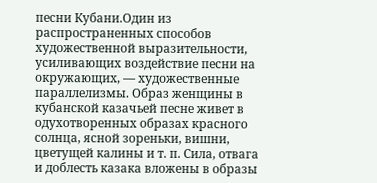песни Кубани.Один из распространенных способов художественной выразительности, усиливающих воздействие песни на окружающих, — художественные параллелизмы. Образ женщины в кубанской казачьей песне живет в одухотворенных образах красного солнца, ясной зореньки, вишни, цветущей калины и т. п. Сила, отвага и доблесть казака вложены в образы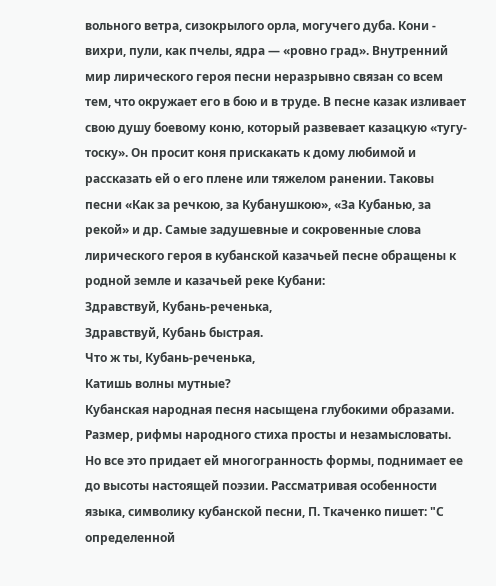вольного ветра, сизокрылого орла, могучего дуба. Кони - вихри, пули, как пчелы, ядра — «ровно град». Внутренний мир лирического героя песни неразрывно связан со всем тем, что окружает его в бою и в труде. В песне казак изливает свою душу боевому коню, который развевает казацкую «тугу-тоску». Он просит коня прискакать к дому любимой и рассказать ей о его плене или тяжелом ранении. Таковы песни «Как за речкою, за Кубанушкою», «За Кубанью, за рекой» и др. Самые задушевные и сокровенные слова лирического героя в кубанской казачьей песне обращены к родной земле и казачьей реке Кубани:
Здравствуй, Кубань-реченька,
Здравствуй, Кубань быстрая.
Что ж ты, Кубань-реченька,
Катишь волны мутные?
Кубанская народная песня насыщена глубокими образами. Размер, рифмы народного стиха просты и незамысловаты. Но все это придает ей многогранность формы, поднимает ее до высоты настоящей поэзии. Рассматривая особенности языка, символику кубанской песни, П. Ткаченко пишет: "С определенной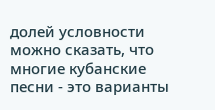долей условности можно сказать, что многие кубанские песни - это варианты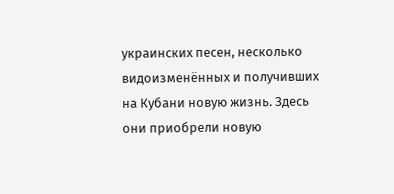украинских песен, несколько видоизменённых и получивших на Кубани новую жизнь. Здесь они приобрели новую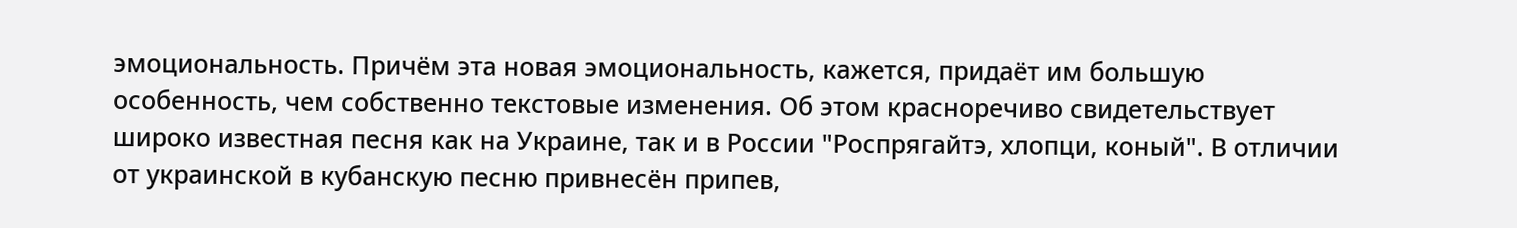эмоциональность. Причём эта новая эмоциональность, кажется, придаёт им большую особенность, чем собственно текстовые изменения. Об этом красноречиво свидетельствует широко известная песня как на Украине, так и в России "Роспрягайтэ, хлопци, коный". В отличии от украинской в кубанскую песню привнесён припев,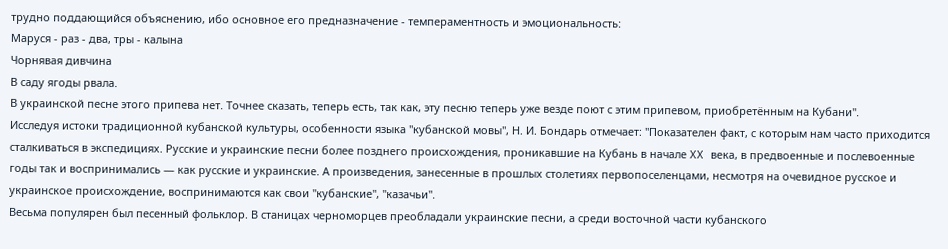трудно поддающийся объяснению, ибо основное его предназначение - темпераментность и эмоциональность:
Маруся - раз - два, тры - калына
Чорнявая дивчина
В саду ягоды рвала.
В украинской песне этого припева нет. Точнее сказать, теперь есть, так как, эту песню теперь уже везде поют с этим припевом, приобретённым на Кубани".
Исследуя истоки традиционной кубанской культуры, особенности языка "кубанской мовы", Н. И. Бондарь отмечает: "Показателен факт, с которым нам часто приходится сталкиваться в экспедициях. Русские и украинские песни более позднего происхождения, проникавшие на Кубань в начале XX века, в предвоенные и послевоенные годы так и воспринимались — как русские и украинские. А произведения, занесенные в прошлых столетиях первопоселенцами, несмотря на очевидное русское и украинское происхождение, воспринимаются как свои "кубанские", "казачьи".
Весьма популярен был песенный фольклор. В станицах черноморцев преобладали украинские песни, а среди восточной части кубанского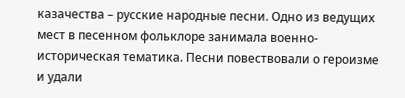казачества – русские народные песни. Одно из ведущих мест в песенном фольклоре занимала военно-историческая тематика. Песни повествовали о героизме и удали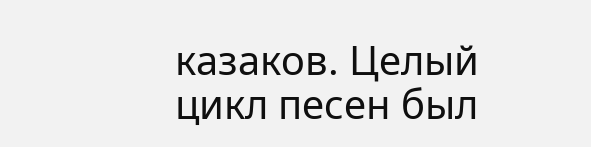казаков. Целый цикл песен был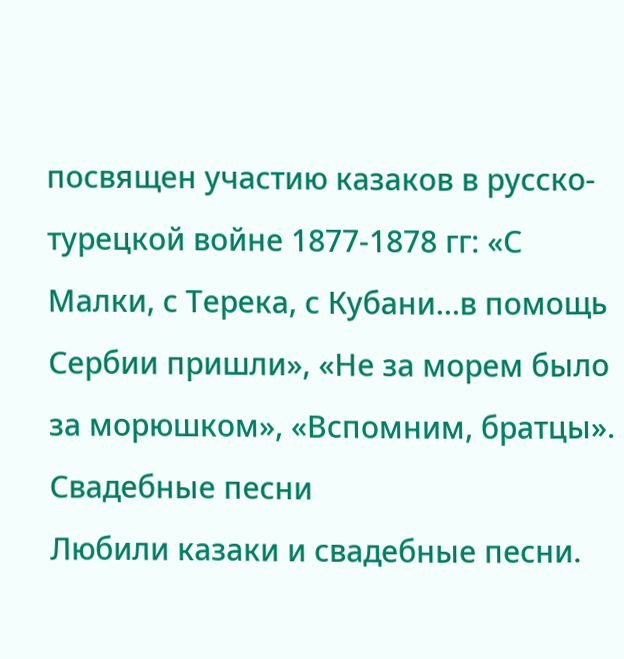посвящен участию казаков в русско-турецкой войне 1877-1878 гг: «С Малки, с Терека, с Кубани…в помощь Сербии пришли», «Не за морем было за морюшком», «Вспомним, братцы».
Свадебные песни
Любили казаки и свадебные песни.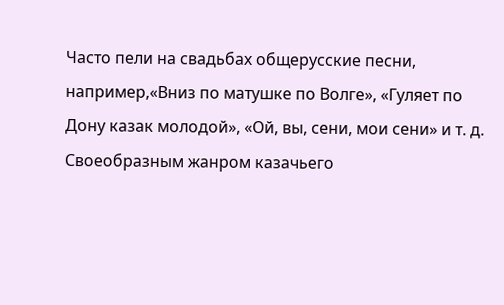Часто пели на свадьбах общерусские песни, например,«Вниз по матушке по Волге», «Гуляет по Дону казак молодой», «Ой, вы, сени, мои сени» и т. д.
Своеобразным жанром казачьего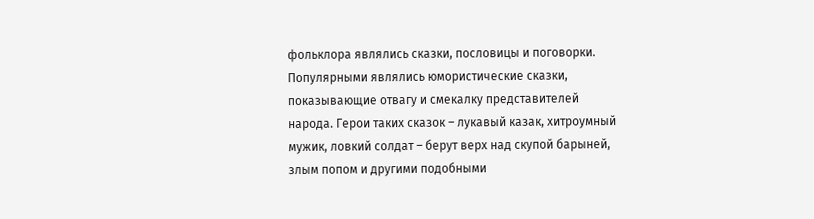фольклора являлись сказки, пословицы и поговорки. Популярными являлись юмористические сказки, показывающие отвагу и смекалку представителей народа. Герои таких сказок – лукавый казак, хитроумный мужик, ловкий солдат – берут верх над скупой барыней, злым попом и другими подобными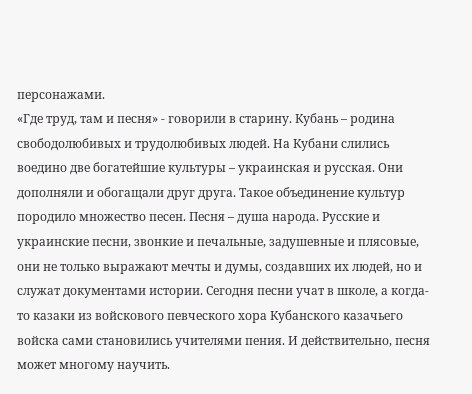персонажами.
«Где труд, там и песня» - говорили в старину. Кубань – родина свободолюбивых и трудолюбивых людей. На Кубани слились воедино две богатейшие культуры – украинская и русская. Они дополняли и обогащали друг друга. Такое объединение культур породило множество песен. Песня – душа народа. Русские и украинские песни, звонкие и печальные, задушевные и плясовые, они не только выражают мечты и думы, создавших их людей, но и служат документами истории. Сегодня песни учат в школе, а когда-то казаки из войскового певческого хора Кубанского казачьего войска сами становились учителями пения. И действительно, песня может многому научить.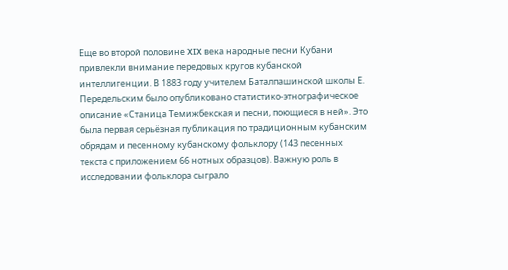Еще во второй половине XIX века народные песни Кубани привлекли внимание передовых кругов кубанской интеллигенции. В 1883 году учителем Баталпашинской школы Е. Передельским было опубликовано статистико-этнографическое описание «Станица Темижбекская и песни, поющиеся в ней». Это была первая серьёзная публикация по традиционным кубанским обрядам и песенному кубанскому фольклору (143 песенных текста с приложением 66 нотных образцов). Важную роль в исследовании фольклора сыграло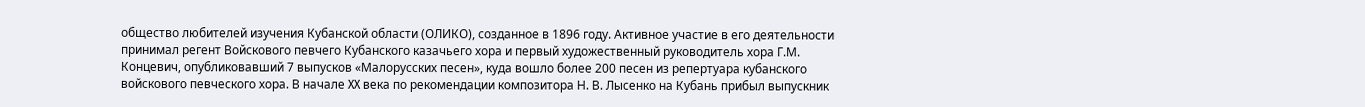общество любителей изучения Кубанской области (ОЛИКО), созданное в 1896 году. Активное участие в его деятельности принимал регент Войскового певчего Кубанского казачьего хора и первый художественный руководитель хора Г.М. Концевич, опубликовавший 7 выпусков «Малорусских песен», куда вошло более 200 песен из репертуара кубанского войскового певческого хора. В начале XX века по рекомендации композитора Н. В. Лысенко на Кубань прибыл выпускник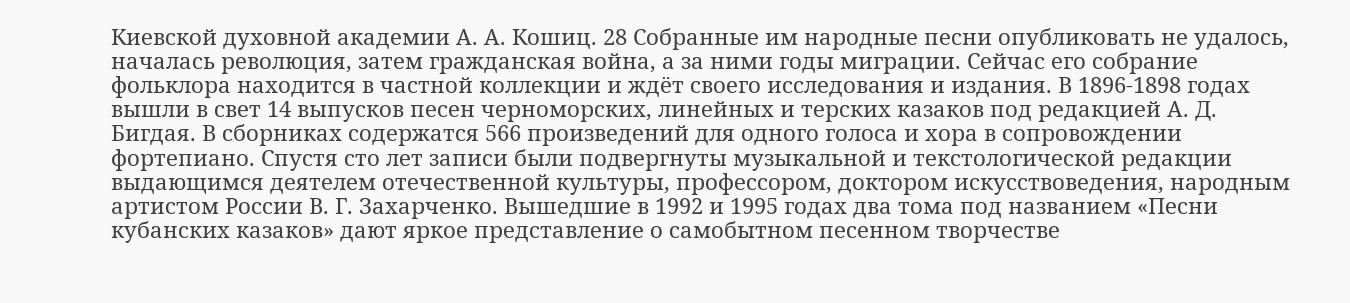Киевской духовной академии А. А. Кошиц. 28 Собранные им народные песни опубликовать не удалось, началась революция, затем гражданская война, а за ними годы миграции. Сейчас его собрание фольклора находится в частной коллекции и ждёт своего исследования и издания. В 1896-1898 годах вышли в свет 14 выпусков песен черноморских, линейных и терских казаков под редакцией А. Д. Бигдая. В сборниках содержатся 566 произведений для одного голоса и хора в сопровождении фортепиано. Спустя сто лет записи были подвергнуты музыкальной и текстологической редакции выдающимся деятелем отечественной культуры, профессором, доктором искусствоведения, народным артистом России В. Г. Захарченко. Вышедшие в 1992 и 1995 годах два тома под названием «Песни кубанских казаков» дают яркое представление о самобытном песенном творчестве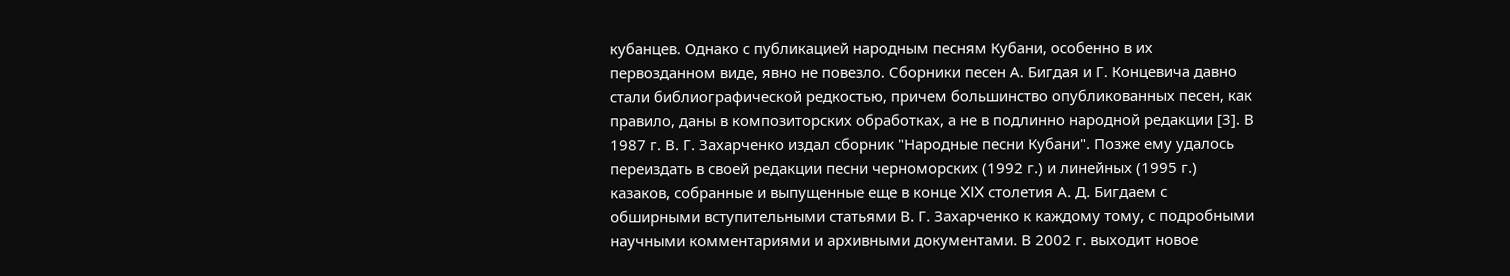кубанцев. Однако с публикацией народным песням Кубани, особенно в их первозданном виде, явно не повезло. Сборники песен А. Бигдая и Г. Концевича давно стали библиографической редкостью, причем большинство опубликованных песен, как правило, даны в композиторских обработках, а не в подлинно народной редакции [3]. В 1987 г. В. Г. Захарченко издал сборник "Народные песни Кубани". Позже ему удалось переиздать в своей редакции песни черноморских (1992 г.) и линейных (1995 г.) казаков, собранные и выпущенные еще в конце XIX столетия А. Д. Бигдаем с обширными вступительными статьями В. Г. Захарченко к каждому тому, с подробными научными комментариями и архивными документами. В 2002 г. выходит новое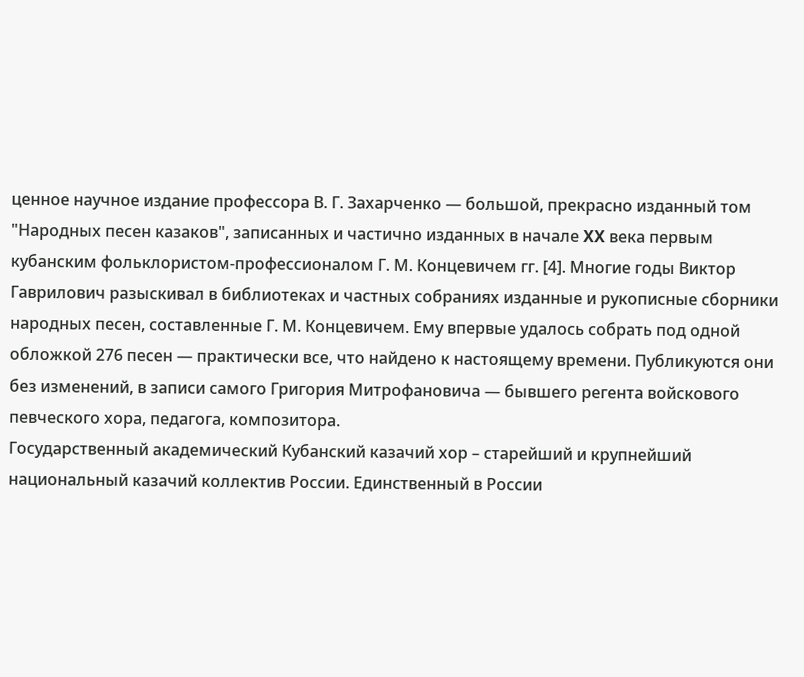ценное научное издание профессора В. Г. Захарченко — большой, прекрасно изданный том "Народных песен казаков", записанных и частично изданных в начале XX века первым кубанским фольклористом-профессионалом Г. М. Концевичем гг. [4]. Многие годы Виктор Гаврилович разыскивал в библиотеках и частных собраниях изданные и рукописные сборники народных песен, составленные Г. М. Концевичем. Ему впервые удалось собрать под одной обложкой 276 песен — практически все, что найдено к настоящему времени. Публикуются они без изменений, в записи самого Григория Митрофановича — бывшего регента войскового певческого хора, педагога, композитора.
Государственный академический Кубанский казачий хор – старейший и крупнейший национальный казачий коллектив России. Единственный в России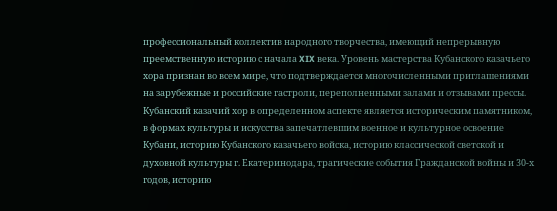профессиональный коллектив народного творчества, имеющий непрерывную преемственную историю с начала XIX века. Уровень мастерства Кубанского казачьего хора признан во всем мире, что подтверждается многочисленными приглашениями на зарубежные и российские гастроли, переполненными залами и отзывами прессы. Кубанский казачий хор в определенном аспекте является историческим памятником, в формах культуры и искусства запечатлевшим военное и культурное освоение Кубани, историю Кубанского казачьего войска, историю классической светской и духовной культуры г. Екатеринодара, трагические события Гражданской войны и 30-х годов, историю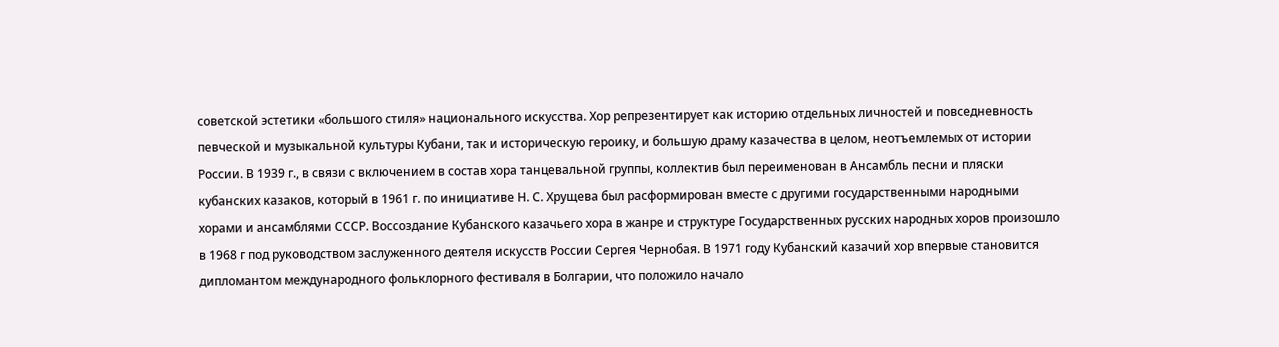советской эстетики «большого стиля» национального искусства. Хор репрезентирует как историю отдельных личностей и повседневность певческой и музыкальной культуры Кубани, так и историческую героику, и большую драму казачества в целом, неотъемлемых от истории России. В 1939 г., в связи с включением в состав хора танцевальной группы, коллектив был переименован в Ансамбль песни и пляски кубанских казаков, который в 1961 г. по инициативе Н. С. Хрущева был расформирован вместе с другими государственными народными хорами и ансамблями СССР. Воссоздание Кубанского казачьего хора в жанре и структуре Государственных русских народных хоров произошло в 1968 г под руководством заслуженного деятеля искусств России Сергея Чернобая. В 1971 году Кубанский казачий хор впервые становится дипломантом международного фольклорного фестиваля в Болгарии, что положило начало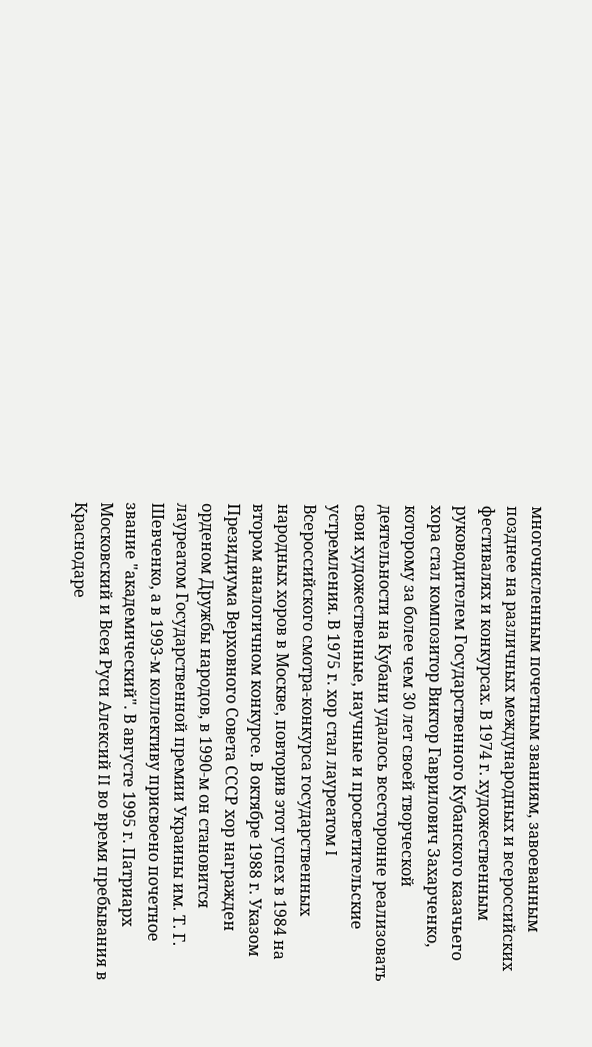многочисленным почетным званиям, завоеванным позднее на различных международных и всероссийских фестивалях и конкурсах. В 1974 г. художественным руководителем Государственного Кубанского казачьего хора стал композитор Виктор Гаврилович Захарченко, которому за более чем 30 лет своей творческой деятельности на Кубани удалось всесторонне реализовать свои художественные, научные и просветительские устремления. В 1975 г. хор стал лауреатом I Всероссийского смотра-конкурса государственных народных хоров в Москве, повторив этот успех в 1984 на втором аналогичном конкурсе. В октябре 1988 г. Указом Президиума Верховного Совета СССР хор награжден орденом Дружбы народов, в 1990-м он становится лауреатом Государственной премии Украины им. Т. Г. Шевченко, а в 1993-м коллективу присвоено почетное звание "академический". В августе 1995 г. Патриарх Московский и Всея Руси Алексий II во время пребывания в Краснодаре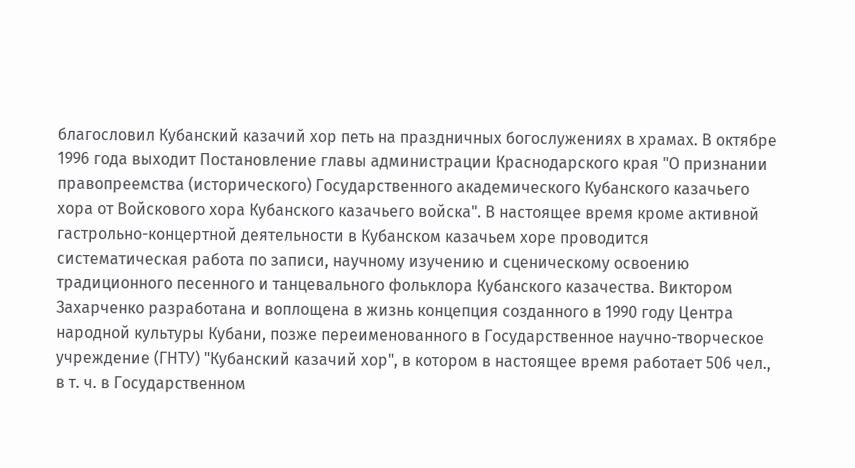благословил Кубанский казачий хор петь на праздничных богослужениях в храмах. В октябре 1996 года выходит Постановление главы администрации Краснодарского края "О признании правопреемства (исторического) Государственного академического Кубанского казачьего хора от Войскового хора Кубанского казачьего войска". В настоящее время кроме активной гастрольно-концертной деятельности в Кубанском казачьем хоре проводится систематическая работа по записи, научному изучению и сценическому освоению традиционного песенного и танцевального фольклора Кубанского казачества. Виктором Захарченко разработана и воплощена в жизнь концепция созданного в 1990 году Центра народной культуры Кубани, позже переименованного в Государственное научно-творческое учреждение (ГНТУ) "Кубанский казачий хор", в котором в настоящее время работает 506 чел., в т. ч. в Государственном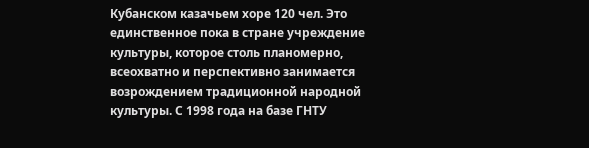Кубанском казачьем хоре 120 чел. Это единственное пока в стране учреждение культуры, которое столь планомерно, всеохватно и перспективно занимается возрождением традиционной народной культуры. С 1998 года на базе ГНТУ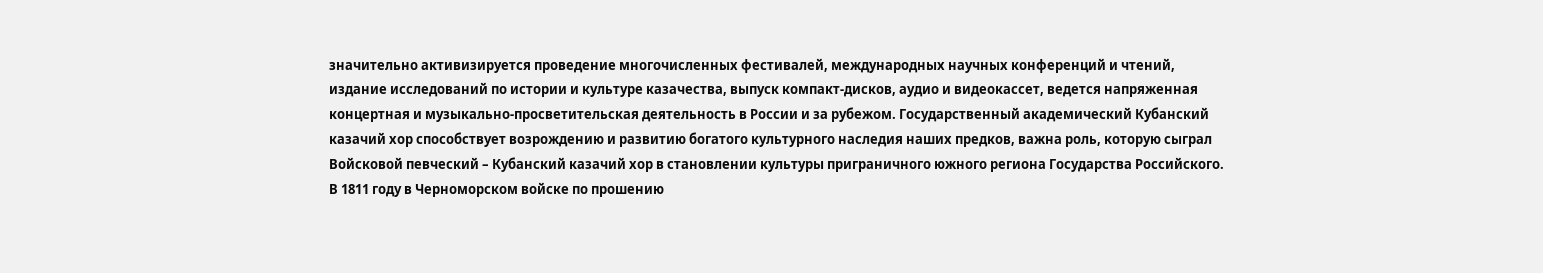значительно активизируется проведение многочисленных фестивалей, международных научных конференций и чтений, издание исследований по истории и культуре казачества, выпуск компакт-дисков, аудио и видеокассет, ведется напряженная концертная и музыкально-просветительская деятельность в России и за рубежом. Государственный академический Кубанский казачий хор способствует возрождению и развитию богатого культурного наследия наших предков, важна роль, которую сыграл Войсковой певческий – Кубанский казачий хор в становлении культуры приграничного южного региона Государства Российского. В 1811 году в Черноморском войске по прошению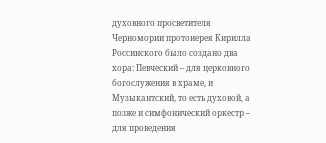духовного просветителя Черномории протоиерея Кирилла Россинского было создано два хора: Певческий – для церковного богослужения в храме, и Музыкантский, то есть духовой, а позже и симфонический оркестр – для проведения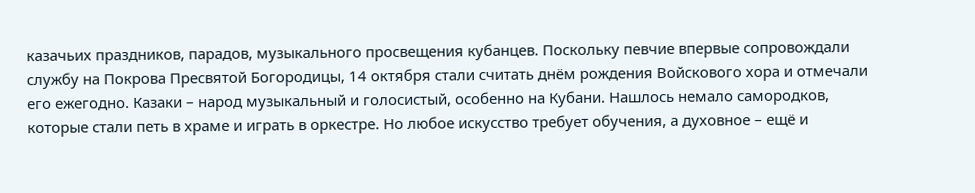казачьих праздников, парадов, музыкального просвещения кубанцев. Поскольку певчие впервые сопровождали службу на Покрова Пресвятой Богородицы, 14 октября стали считать днём рождения Войскового хора и отмечали его ежегодно. Казаки – народ музыкальный и голосистый, особенно на Кубани. Нашлось немало самородков, которые стали петь в храме и играть в оркестре. Но любое искусство требует обучения, а духовное – ещё и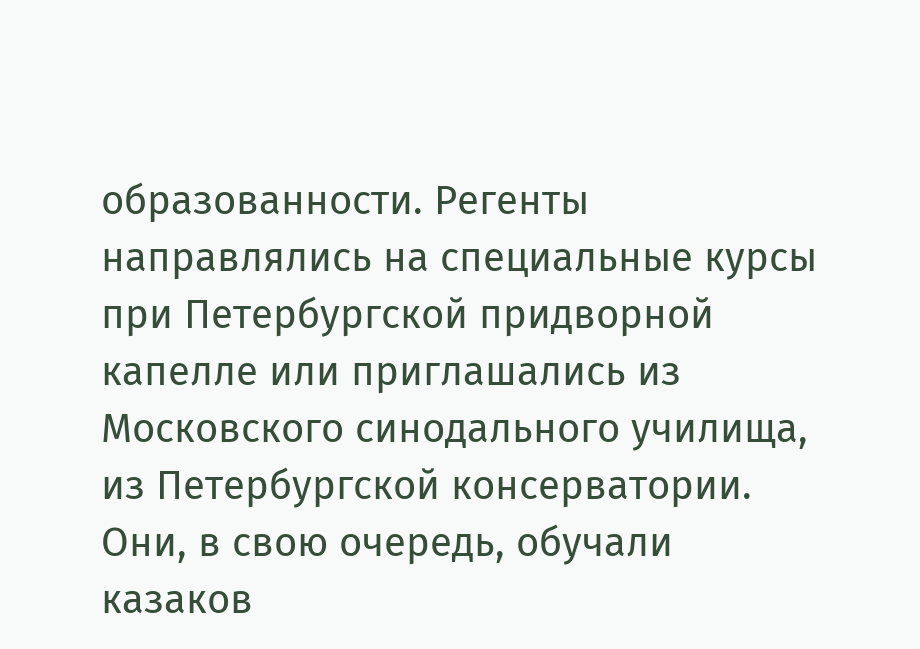образованности. Регенты направлялись на специальные курсы при Петербургской придворной капелле или приглашались из Московского синодального училища, из Петербургской консерватории. Они, в свою очередь, обучали казаков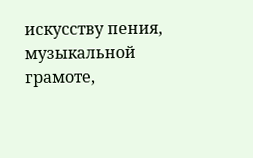искусству пения, музыкальной грамоте,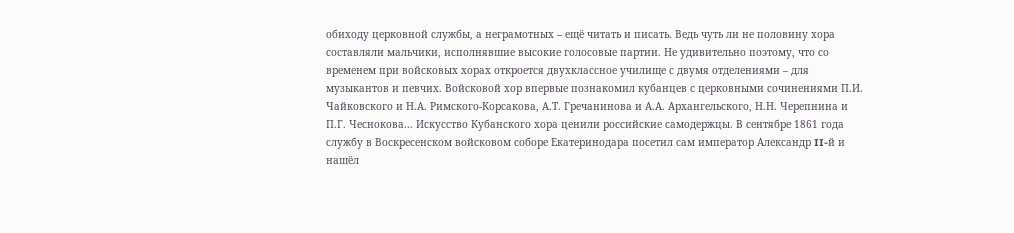обиходу церковной службы, а неграмотных – ещё читать и писать. Ведь чуть ли не половину хора составляли мальчики, исполнявшие высокие голосовые партии. Не удивительно поэтому, что со временем при войсковых хорах откроется двухклассное училище с двумя отделениями – для музыкантов и певчих. Войсковой хор впервые познакомил кубанцев с церковными сочинениями П.И. Чайковского и Н.А. Римского-Корсакова, А.Т. Гречанинова и А.А. Архангельского, Н.Н. Черепнина и П.Г. Чеснокова… Искусство Кубанского хора ценили российские самодержцы. В сентябре 1861 года службу в Воскресенском войсковом соборе Екатеринодара посетил сам император Александр II-й и нашёл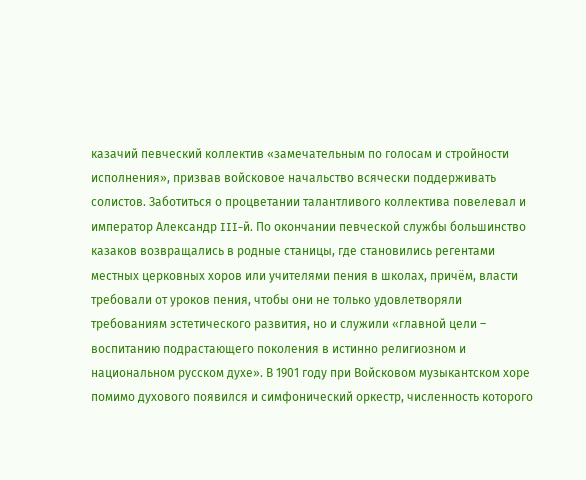казачий певческий коллектив «замечательным по голосам и стройности исполнения», призвав войсковое начальство всячески поддерживать солистов. Заботиться о процветании талантливого коллектива повелевал и император Александр III-й. По окончании певческой службы большинство казаков возвращались в родные станицы, где становились регентами местных церковных хоров или учителями пения в школах, причём, власти требовали от уроков пения, чтобы они не только удовлетворяли требованиям эстетического развития, но и служили «главной цели – воспитанию подрастающего поколения в истинно религиозном и национальном русском духе». В 1901 году при Войсковом музыкантском хоре помимо духового появился и симфонический оркестр, численность которого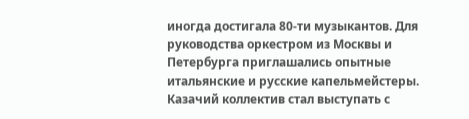иногда достигала 80-ти музыкантов. Для руководства оркестром из Москвы и Петербурга приглашались опытные итальянские и русские капельмейстеры. Казачий коллектив стал выступать с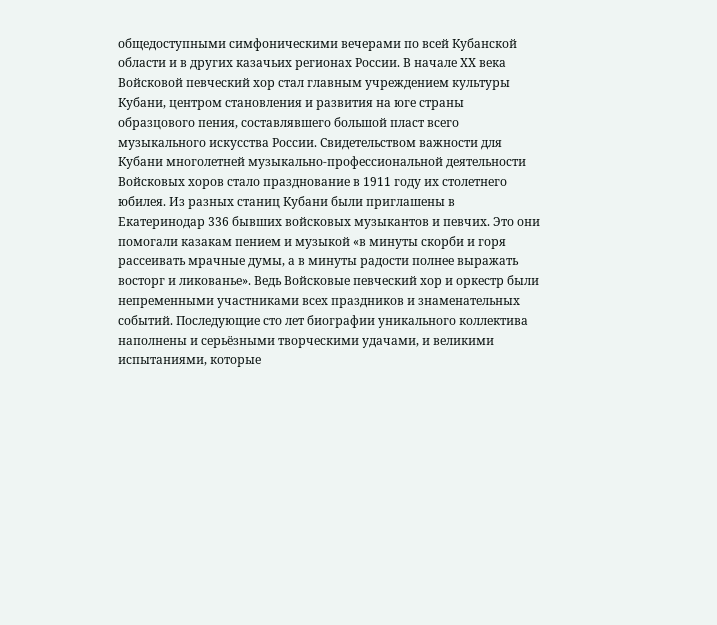общедоступными симфоническими вечерами по всей Кубанской области и в других казачьих регионах России. В начале ХХ века Войсковой певческий хор стал главным учреждением культуры Кубани, центром становления и развития на юге страны образцового пения, составлявшего большой пласт всего музыкального искусства России. Свидетельством важности для Кубани многолетней музыкально-профессиональной деятельности Войсковых хоров стало празднование в 1911 году их столетнего юбилея. Из разных станиц Кубани были приглашены в Екатеринодар 336 бывших войсковых музыкантов и певчих. Это они помогали казакам пением и музыкой «в минуты скорби и горя рассеивать мрачные думы, а в минуты радости полнее выражать восторг и ликованье». Ведь Войсковые певческий хор и оркестр были непременными участниками всех праздников и знаменательных событий. Последующие сто лет биографии уникального коллектива наполнены и серьёзными творческими удачами, и великими испытаниями, которые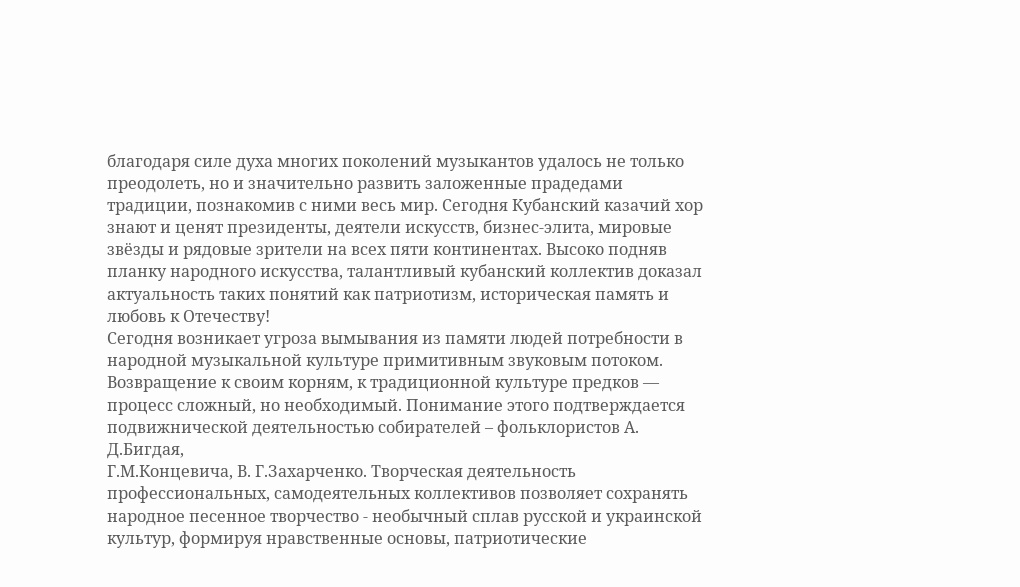благодаря силе духа многих поколений музыкантов удалось не только преодолеть, но и значительно развить заложенные прадедами традиции, познакомив с ними весь мир. Сегодня Кубанский казачий хор знают и ценят президенты, деятели искусств, бизнес-элита, мировые звёзды и рядовые зрители на всех пяти континентах. Высоко подняв планку народного искусства, талантливый кубанский коллектив доказал актуальность таких понятий как патриотизм, историческая память и любовь к Отечеству!
Сегодня возникает угроза вымывания из памяти людей потребности в народной музыкальной культуре примитивным звуковым потоком. Возвращение к своим корням, к традиционной культуре предков — процесс сложный, но необходимый. Понимание этого подтверждается подвижнической деятельностью собирателей – фольклористов А. Д.Бигдая,
Г.М.Концевича, В. Г.Захарченко. Творческая деятельность профессиональных, самодеятельных коллективов позволяет сохранять народное песенное творчество - необычный сплав русской и украинской культур, формируя нравственные основы, патриотические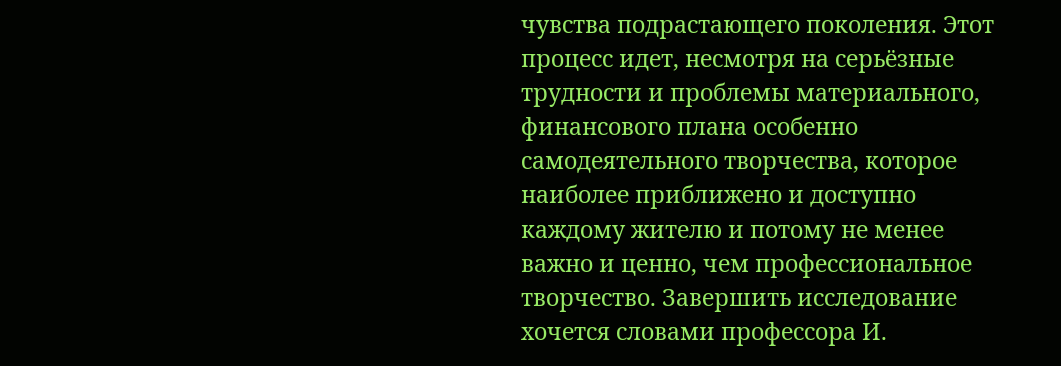чувства подрастающего поколения. Этот процесс идет, несмотря на серьёзные трудности и проблемы материального, финансового плана особенно самодеятельного творчества, которое наиболее приближено и доступно каждому жителю и потому не менее важно и ценно, чем профессиональное творчество. Завершить исследование хочется словами профессора И.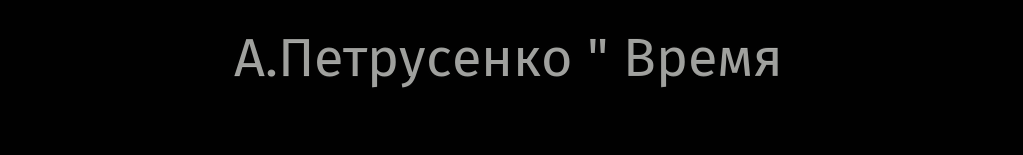А.Петрусенко " Время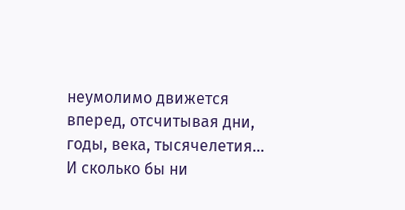неумолимо движется вперед, отсчитывая дни, годы, века, тысячелетия... И сколько бы ни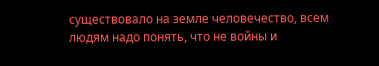существовало на земле человечество, всем людям надо понять, что не войны и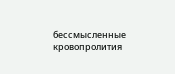бессмысленные кровопролития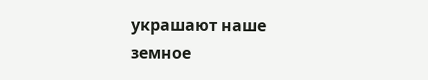украшают наше земное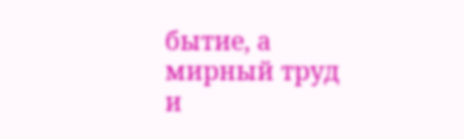бытие, а мирный труд и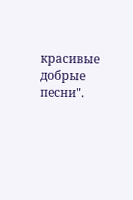красивые добрые песни".